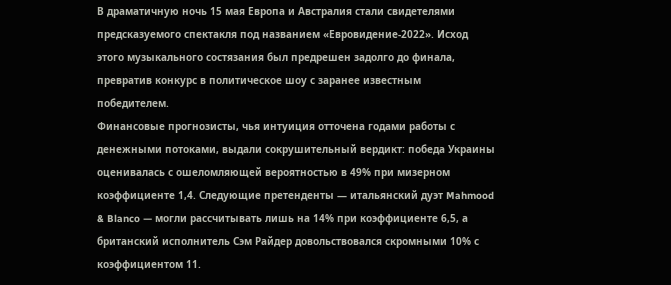В драматичную ночь 15 мая Европа и Австралия стали свидетелями предсказуемого спектакля под названием «Евровидение-2022». Исход этого музыкального состязания был предрешен задолго до финала, превратив конкурс в политическое шоу с заранее известным победителем.
Финансовые прогнозисты, чья интуиция отточена годами работы с денежными потоками, выдали сокрушительный вердикт: победа Украины оценивалась с ошеломляющей вероятностью в 49% при мизерном коэффициенте 1,4. Следующие претенденты — итальянский дуэт Mahmood & Blanco — могли рассчитывать лишь на 14% при коэффициенте 6,5, а британский исполнитель Сэм Райдер довольствовался скромными 10% с коэффициентом 11.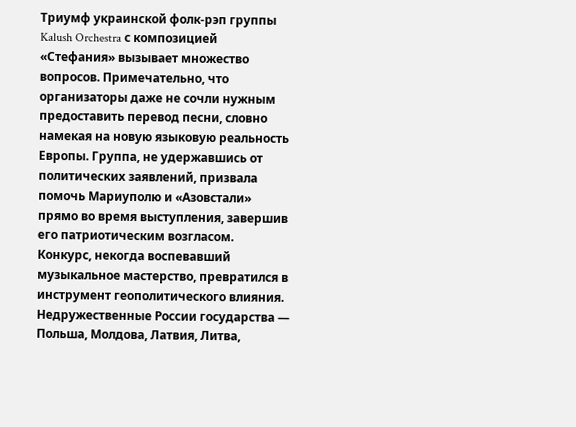Триумф украинской фолк-рэп группы Kalush Orchestra с композицией «Стефания» вызывает множество вопросов. Примечательно, что организаторы даже не сочли нужным предоставить перевод песни, словно намекая на новую языковую реальность Европы. Группа, не удержавшись от политических заявлений, призвала помочь Мариуполю и «Азовстали» прямо во время выступления, завершив его патриотическим возгласом.
Конкурс, некогда воспевавший музыкальное мастерство, превратился в инструмент геополитического влияния. Недружественные России государства — Польша, Молдова, Латвия, Литва,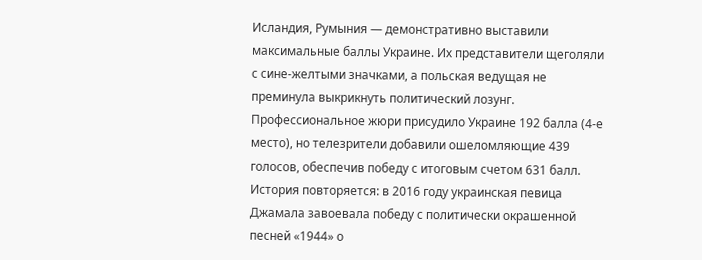Исландия, Румыния — демонстративно выставили максимальные баллы Украине. Их представители щеголяли с сине-желтыми значками, а польская ведущая не преминула выкрикнуть политический лозунг. Профессиональное жюри присудило Украине 192 балла (4-е место), но телезрители добавили ошеломляющие 439 голосов, обеспечив победу с итоговым счетом 631 балл.
История повторяется: в 2016 году украинская певица Джамала завоевала победу с политически окрашенной песней «1944» о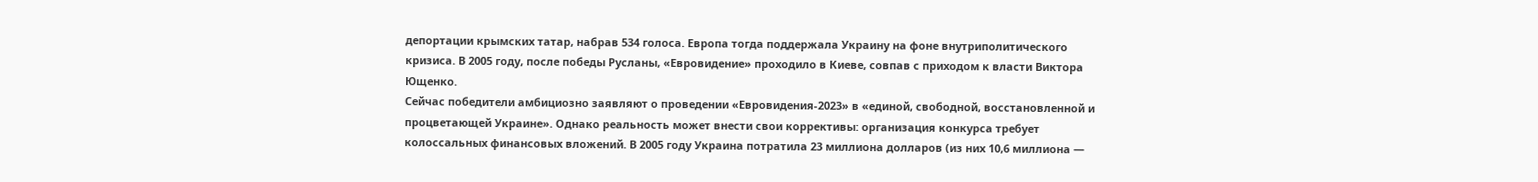депортации крымских татар, набрав 534 голоса. Европа тогда поддержала Украину на фоне внутриполитического кризиса. В 2005 году, после победы Русланы, «Евровидение» проходило в Киеве, совпав с приходом к власти Виктора Ющенко.
Сейчас победители амбициозно заявляют о проведении «Евровидения-2023» в «единой, свободной, восстановленной и процветающей Украине». Однако реальность может внести свои коррективы: организация конкурса требует колоссальных финансовых вложений. В 2005 году Украина потратила 23 миллиона долларов (из них 10,6 миллиона —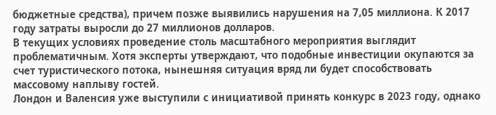бюджетные средства), причем позже выявились нарушения на 7,05 миллиона. К 2017 году затраты выросли до 27 миллионов долларов.
В текущих условиях проведение столь масштабного мероприятия выглядит проблематичным. Хотя эксперты утверждают, что подобные инвестиции окупаются за счет туристического потока, нынешняя ситуация вряд ли будет способствовать массовому наплыву гостей.
Лондон и Валенсия уже выступили с инициативой принять конкурс в 2023 году, однако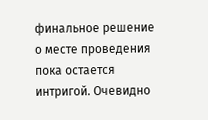финальное решение о месте проведения пока остается интригой. Очевидно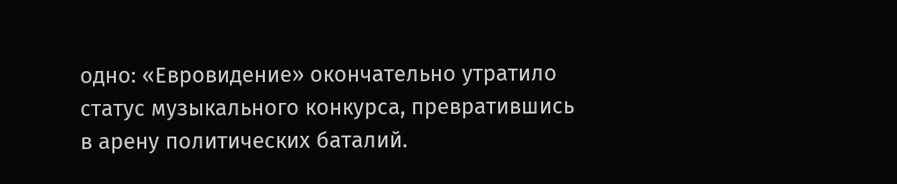одно: «Евровидение» окончательно утратило статус музыкального конкурса, превратившись в арену политических баталий.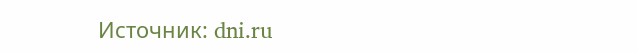Источник: dni.ru